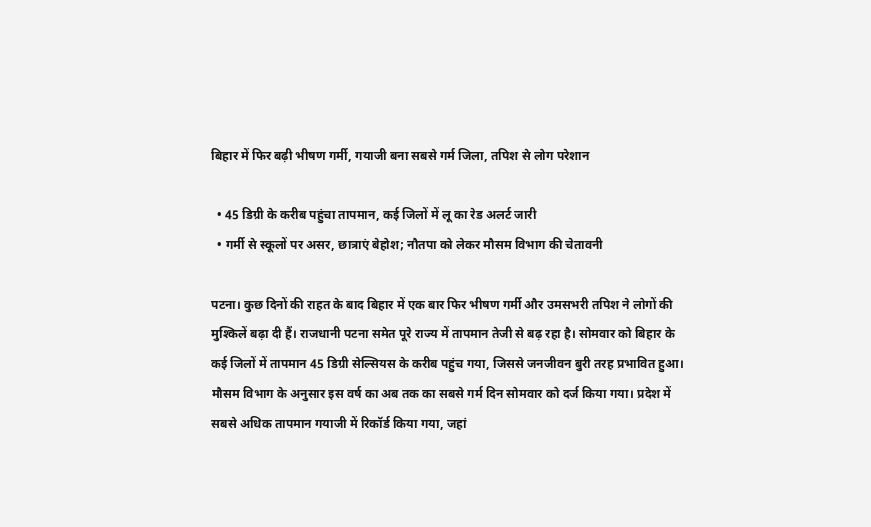बिहार में फिर बढ़ी भीषण गर्मी, गयाजी बना सबसे गर्म जिला, तपिश से लोग परेशान

  • 45 डिग्री के करीब पहुंचा तापमान, कई जिलों में लू का रेड अलर्ट जारी
  • गर्मी से स्कूलों पर असर, छात्राएं बेहोश; नौतपा को लेकर मौसम विभाग की चेतावनी

पटना। कुछ दिनों की राहत के बाद बिहार में एक बार फिर भीषण गर्मी और उमसभरी तपिश ने लोगों की मुश्किलें बढ़ा दी हैं। राजधानी पटना समेत पूरे राज्य में तापमान तेजी से बढ़ रहा है। सोमवार को बिहार के कई जिलों में तापमान 45 डिग्री सेल्सियस के करीब पहुंच गया, जिससे जनजीवन बुरी तरह प्रभावित हुआ। मौसम विभाग के अनुसार इस वर्ष का अब तक का सबसे गर्म दिन सोमवार को दर्ज किया गया। प्रदेश में सबसे अधिक तापमान गयाजी में रिकॉर्ड किया गया, जहां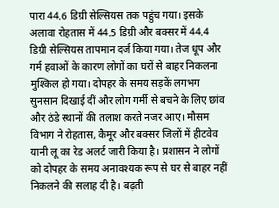पारा 44.6 डिग्री सेल्सियस तक पहुंच गया। इसके अलावा रोहतास में 44.5 डिग्री और बक्सर में 44.4 डिग्री सेल्सियस तापमान दर्ज किया गया। तेज धूप और गर्म हवाओं के कारण लोगों का घरों से बाहर निकलना मुश्किल हो गया। दोपहर के समय सड़कें लगभग सुनसान दिखाई दीं और लोग गर्मी से बचने के लिए छांव और ठंडे स्थानों की तलाश करते नजर आए। मौसम विभाग ने रोहतास, कैमूर और बक्सर जिलों में हीटवेव यानी लू का रेड अलर्ट जारी किया है। प्रशासन ने लोगों को दोपहर के समय अनावश्यक रूप से घर से बाहर नहीं निकलने की सलाह दी है। बढ़ती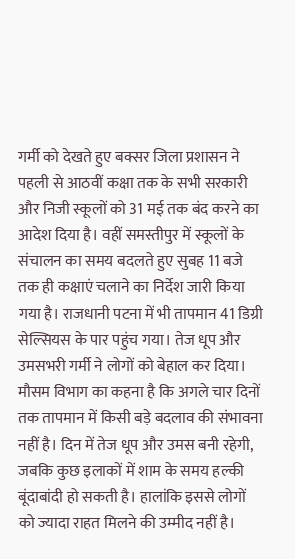गर्मी को देखते हुए बक्सर जिला प्रशासन ने पहली से आठवीं कक्षा तक के सभी सरकारी और निजी स्कूलों को 31 मई तक बंद करने का आदेश दिया है। वहीं समस्तीपुर में स्कूलों के संचालन का समय बदलते हुए सुबह 11 बजे तक ही कक्षाएं चलाने का निर्देश जारी किया गया है। राजधानी पटना में भी तापमान 41 डिग्री सेल्सियस के पार पहुंच गया। तेज धूप और उमसभरी गर्मी ने लोगों को बेहाल कर दिया। मौसम विभाग का कहना है कि अगले चार दिनों तक तापमान में किसी बड़े बदलाव की संभावना नहीं है। दिन में तेज धूप और उमस बनी रहेगी, जबकि कुछ इलाकों में शाम के समय हल्की बूंदाबांदी हो सकती है। हालांकि इससे लोगों को ज्यादा राहत मिलने की उम्मीद नहीं है।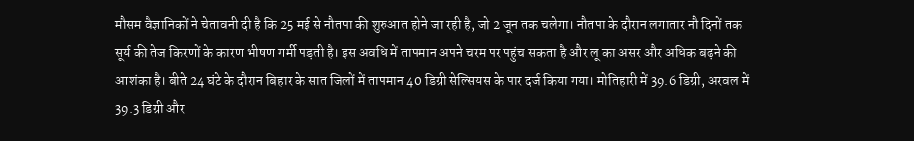मौसम वैज्ञानिकों ने चेतावनी दी है कि 25 मई से नौतपा की शुरुआत होने जा रही है, जो 2 जून तक चलेगा। नौतपा के दौरान लगातार नौ दिनों तक सूर्य की तेज किरणों के कारण भीषण गर्मी पड़ती है। इस अवधि में तापमान अपने चरम पर पहुंच सकता है और लू का असर और अधिक बढ़ने की आशंका है। बीते 24 घंटे के दौरान बिहार के सात जिलों में तापमान 40 डिग्री सेल्सियस के पार दर्ज किया गया। मोतिहारी में 39.6 डिग्री, अरवल में 39.3 डिग्री और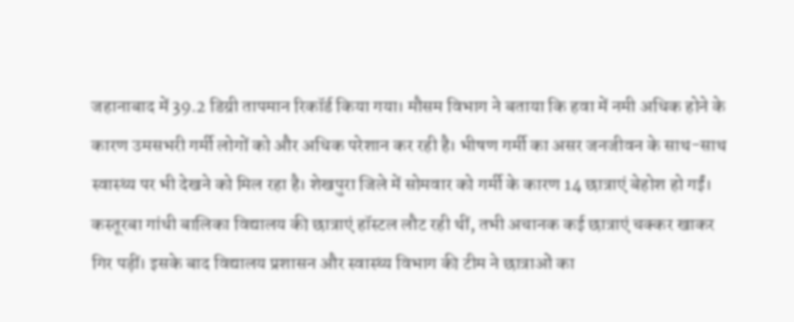जहानाबाद में 39.2 डिग्री तापमान रिकॉर्ड किया गया। मौसम विभाग ने बताया कि हवा में नमी अधिक होने के कारण उमसभरी गर्मी लोगों को और अधिक परेशान कर रही है। भीषण गर्मी का असर जनजीवन के साथ-साथ स्वास्थ्य पर भी देखने को मिल रहा है। शेखपुरा जिले में सोमवार को गर्मी के कारण 14 छात्राएं बेहोश हो गईं। कस्तूरबा गांधी बालिका विद्यालय की छात्राएं हॉस्टल लौट रही थीं, तभी अचानक कई छात्राएं चक्कर खाकर गिर पड़ीं। इसके बाद विद्यालय प्रशासन और स्वास्थ्य विभाग की टीम ने छात्राओं का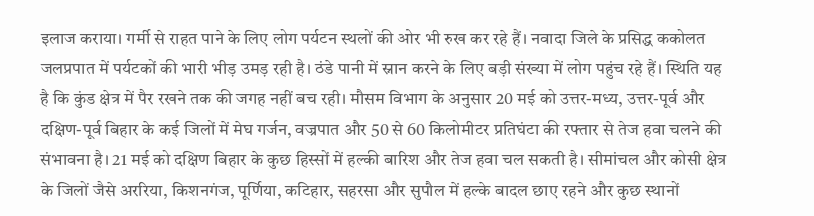इलाज कराया। गर्मी से राहत पाने के लिए लोग पर्यटन स्थलों की ओर भी रुख कर रहे हैं। नवादा जिले के प्रसिद्ध ककोलत जलप्रपात में पर्यटकों की भारी भीड़ उमड़ रही है। ठंडे पानी में स्नान करने के लिए बड़ी संख्या में लोग पहुंच रहे हैं। स्थिति यह है कि कुंड क्षेत्र में पैर रखने तक की जगह नहीं बच रही। मौसम विभाग के अनुसार 20 मई को उत्तर-मध्य, उत्तर-पूर्व और दक्षिण-पूर्व बिहार के कई जिलों में मेघ गर्जन, वज्रपात और 50 से 60 किलोमीटर प्रतिघंटा की रफ्तार से तेज हवा चलने की संभावना है। 21 मई को दक्षिण बिहार के कुछ हिस्सों में हल्की बारिश और तेज हवा चल सकती है। सीमांचल और कोसी क्षेत्र के जिलों जैसे अररिया, किशनगंज, पूर्णिया, कटिहार, सहरसा और सुपौल में हल्के बादल छाए रहने और कुछ स्थानों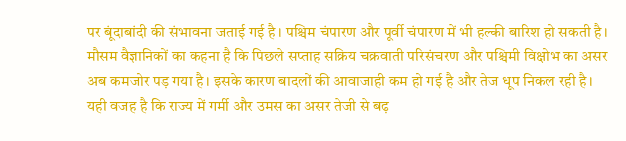पर बूंदाबांदी की संभावना जताई गई है। पश्चिम चंपारण और पूर्वी चंपारण में भी हल्की बारिश हो सकती है। मौसम वैज्ञानिकों का कहना है कि पिछले सप्ताह सक्रिय चक्रवाती परिसंचरण और पश्चिमी विक्षोभ का असर अब कमजोर पड़ गया है। इसके कारण बादलों की आवाजाही कम हो गई है और तेज धूप निकल रही है। यही वजह है कि राज्य में गर्मी और उमस का असर तेजी से बढ़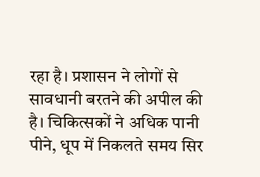रहा है। प्रशासन ने लोगों से सावधानी बरतने की अपील की है। चिकित्सकों ने अधिक पानी पीने, धूप में निकलते समय सिर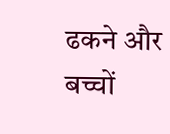ढकने और बच्चों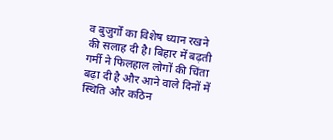व बुजुर्गों का विशेष ध्यान रखने की सलाह दी है। बिहार में बढ़ती गर्मी ने फिलहाल लोगों की चिंता बढ़ा दी है और आने वाले दिनों में स्थिति और कठिन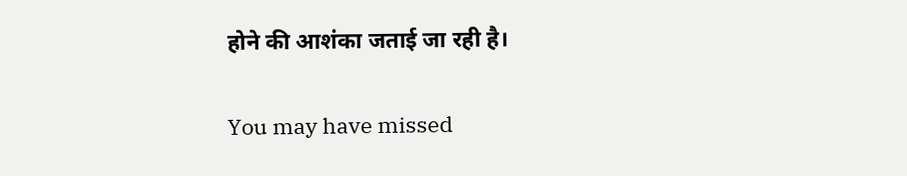होने की आशंका जताई जा रही है।

You may have missed